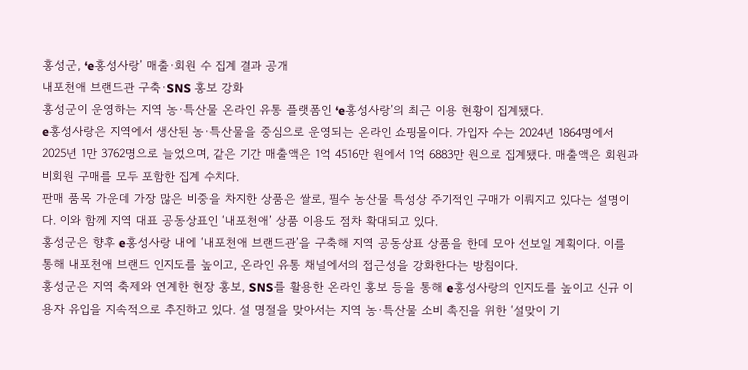홍성군, ‘e홍성사랑’ 매출·회원 수 집계 결과 공개
내포천애 브랜드관 구축·SNS 홍보 강화
홍성군이 운영하는 지역 농·특산물 온라인 유통 플랫폼인 ‘e홍성사랑’의 최근 이용 현황이 집계됐다.
e홍성사랑은 지역에서 생산된 농·특산물을 중심으로 운영되는 온라인 쇼핑몰이다. 가입자 수는 2024년 1864명에서 2025년 1만 3762명으로 늘었으며, 같은 기간 매출액은 1억 4516만 원에서 1억 6883만 원으로 집계됐다. 매출액은 회원과 비회원 구매를 모두 포함한 집계 수치다.
판매 품목 가운데 가장 많은 비중을 차지한 상품은 쌀로, 필수 농산물 특성상 주기적인 구매가 이뤄지고 있다는 설명이다. 이와 함께 지역 대표 공동상표인 ‘내포천애’ 상품 이용도 점차 확대되고 있다.
홍성군은 향후 e홍성사랑 내에 ‘내포천애 브랜드관’을 구축해 지역 공동상표 상품을 한데 모아 선보일 계획이다. 이를 통해 내포천애 브랜드 인지도를 높이고, 온라인 유통 채널에서의 접근성을 강화한다는 방침이다.
홍성군은 지역 축제와 연계한 현장 홍보, SNS를 활용한 온라인 홍보 등을 통해 e홍성사랑의 인지도를 높이고 신규 이용자 유입을 지속적으로 추진하고 있다. 설 명절을 맞아서는 지역 농·특산물 소비 촉진을 위한 ‘설맞이 기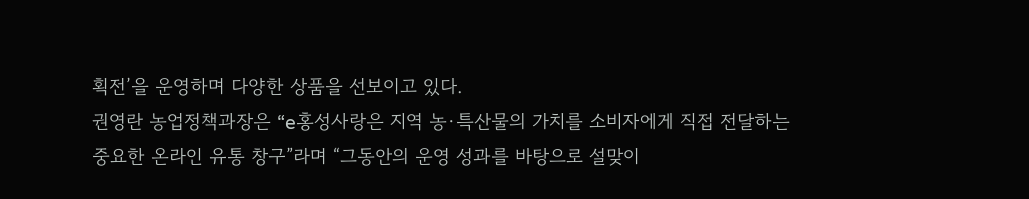획전’을 운영하며 다양한 상품을 선보이고 있다.
권영란 농업정책과장은 “e홍성사랑은 지역 농·특산물의 가치를 소비자에게 직접 전달하는 중요한 온라인 유통 창구”라며 “그동안의 운영 성과를 바탕으로 설맞이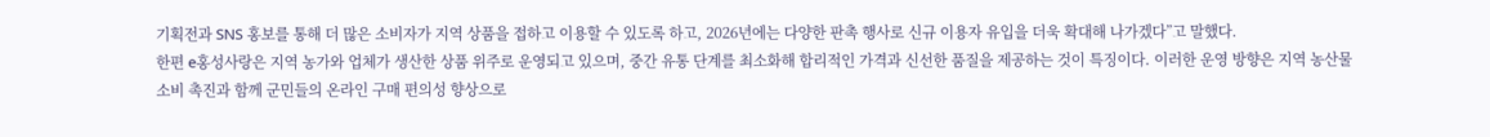기획전과 SNS 홍보를 통해 더 많은 소비자가 지역 상품을 접하고 이용할 수 있도록 하고, 2026년에는 다양한 판촉 행사로 신규 이용자 유입을 더욱 확대해 나가겠다”고 말했다.
한편 e홍성사랑은 지역 농가와 업체가 생산한 상품 위주로 운영되고 있으며, 중간 유통 단계를 최소화해 합리적인 가격과 신선한 품질을 제공하는 것이 특징이다. 이러한 운영 방향은 지역 농산물 소비 촉진과 함께 군민들의 온라인 구매 편의성 향상으로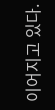이어지고 있다.